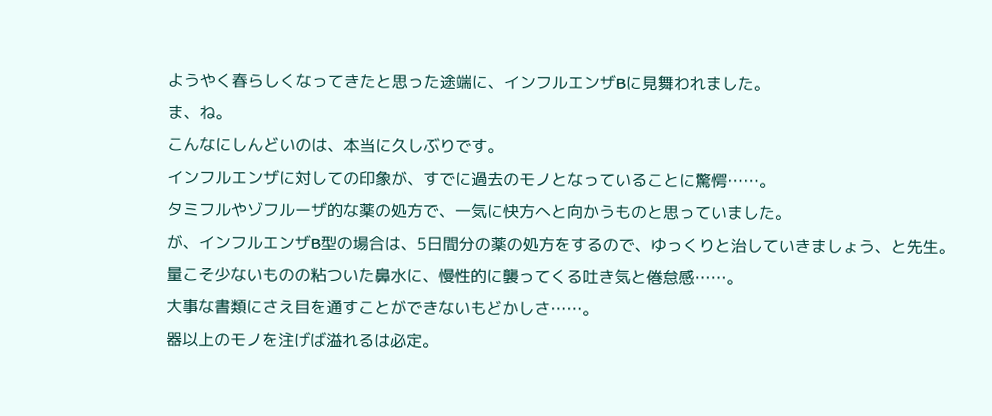ようやく春らしくなってきたと思った途端に、インフルエンザBに見舞われました。
ま、ね。
こんなにしんどいのは、本当に久しぶりです。
インフルエンザに対しての印象が、すでに過去のモノとなっていることに驚愕……。
タミフルやゾフルーザ的な薬の処方で、一気に快方へと向かうものと思っていました。
が、インフルエンザB型の場合は、5日間分の薬の処方をするので、ゆっくりと治していきましょう、と先生。
量こそ少ないものの粘ついた鼻水に、慢性的に襲ってくる吐き気と倦怠感……。
大事な書類にさえ目を通すことができないもどかしさ……。
器以上のモノを注げば溢れるは必定。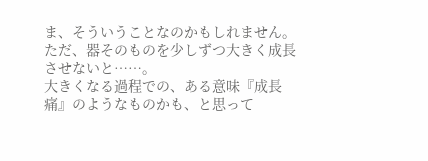ま、そういうことなのかもしれません。
ただ、器そのものを少しずつ大きく成長させないと……。
大きくなる過程での、ある意味『成長痛』のようなものかも、と思って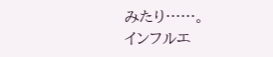みたり……。
インフルエ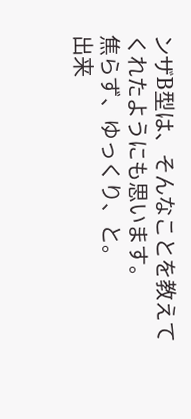ンザB型は、そんなことを教えてくれたようにも思います。
焦らず、ゆっくり、と。
出来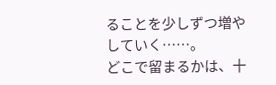ることを少しずつ増やしていく……。
どこで留まるかは、十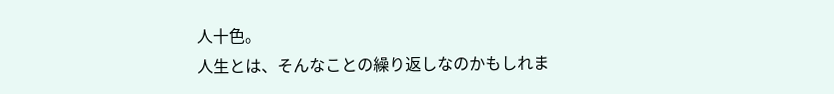人十色。
人生とは、そんなことの繰り返しなのかもしれま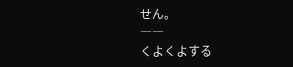せん。
――
くよくよする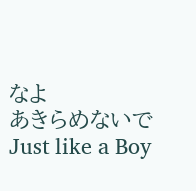なよ
あきらめないで
Just like a Boy